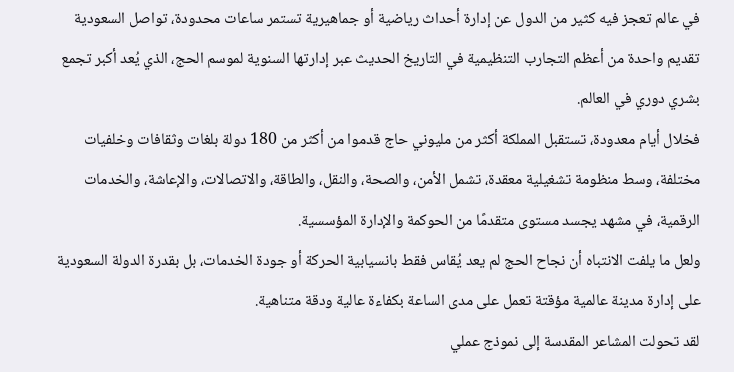في عالم تعجز فيه كثير من الدول عن إدارة أحداث رياضية أو جماهيرية تستمر ساعات محدودة، تواصل السعودية تقديم واحدة من أعظم التجارب التنظيمية في التاريخ الحديث عبر إدارتها السنوية لموسم الحج، الذي يُعد أكبر تجمع بشري دوري في العالم.
فخلال أيام معدودة، تستقبل المملكة أكثر من مليوني حاج قدموا من أكثر من 180 دولة بلغات وثقافات وخلفيات مختلفة، وسط منظومة تشغيلية معقدة، تشمل الأمن، والصحة، والنقل، والطاقة، والاتصالات، والإعاشة، والخدمات الرقمية، في مشهد يجسد مستوى متقدمًا من الحوكمة والإدارة المؤسسية.
ولعل ما يلفت الانتباه أن نجاح الحج لم يعد يُقاس فقط بانسيابية الحركة أو جودة الخدمات، بل بقدرة الدولة السعودية على إدارة مدينة عالمية مؤقتة تعمل على مدى الساعة بكفاءة عالية ودقة متناهية.
لقد تحولت المشاعر المقدسة إلى نموذج عملي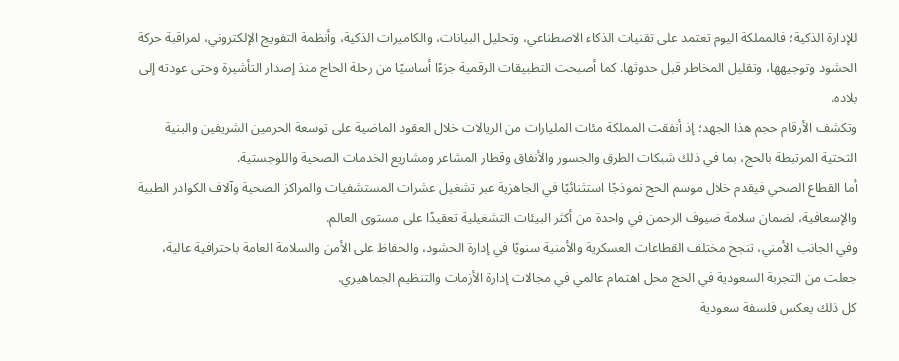للإدارة الذكية؛ فالمملكة اليوم تعتمد على تقنيات الذكاء الاصطناعي، وتحليل البيانات، والكاميرات الذكية، وأنظمة التفويج الإلكتروني، لمراقبة حركة الحشود وتوجيهها، وتقليل المخاطر قبل حدوثها. كما أصبحت التطبيقات الرقمية جزءًا أساسيًا من رحلة الحاج منذ إصدار التأشيرة وحتى عودته إلى بلاده.
وتكشف الأرقام حجم هذا الجهد؛ إذ أنفقت المملكة مئات المليارات من الريالات خلال العقود الماضية على توسعة الحرمين الشريفين والبنية التحتية المرتبطة بالحج، بما في ذلك شبكات الطرق والجسور والأنفاق وقطار المشاعر ومشاريع الخدمات الصحية واللوجستية.
أما القطاع الصحي فيقدم خلال موسم الحج نموذجًا استثنائيًا في الجاهزية عبر تشغيل عشرات المستشفيات والمراكز الصحية وآلاف الكوادر الطبية والإسعافية، لضمان سلامة ضيوف الرحمن في واحدة من أكثر البيئات التشغيلية تعقيدًا على مستوى العالم.
وفي الجانب الأمني، تنجح مختلف القطاعات العسكرية والأمنية سنويًا في إدارة الحشود، والحفاظ على الأمن والسلامة العامة باحترافية عالية، جعلت من التجربة السعودية في الحج محل اهتمام عالمي في مجالات إدارة الأزمات والتنظيم الجماهيري.
كل ذلك يعكس فلسفة سعودية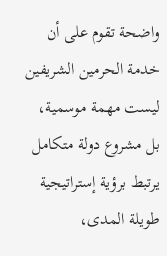واضحة تقوم على أن خدمة الحرمين الشريفين ليست مهمة موسمية، بل مشروع دولة متكامل يرتبط برؤية إستراتيجية طويلة المدى،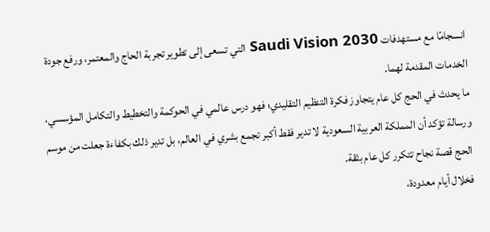انسجامًا مع مستهدفات Saudi Vision 2030 التي تسعى إلى تطوير تجربة الحاج والمعتمر، ورفع جودة الخدمات المقدمة لهما.
ما يحدث في الحج كل عام يتجاوز فكرة التنظيم التقليدي؛ فهو درس عالمي في الحوكمة والتخطيط والتكامل المؤسسي، ورسالة تؤكد أن المملكة العربية السعودية لا تدير فقط أكبر تجمع بشري في العالم، بل تدير ذلك بكفاءة جعلت من موسم الحج قصة نجاح تتكرر كل عام بثقة.
فخلال أيام معدودة،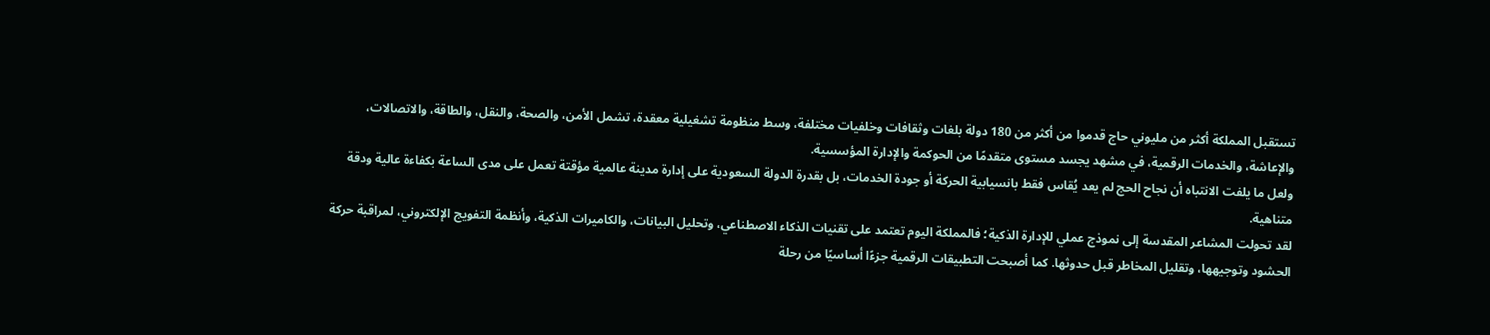تستقبل المملكة أكثر من مليوني حاج قدموا من أكثر من 180 دولة بلغات وثقافات وخلفيات مختلفة، وسط منظومة تشغيلية معقدة، تشمل الأمن، والصحة، والنقل، والطاقة، والاتصالات، والإعاشة، والخدمات الرقمية، في مشهد يجسد مستوى متقدمًا من الحوكمة والإدارة المؤسسية.
ولعل ما يلفت الانتباه أن نجاح الحج لم يعد يُقاس فقط بانسيابية الحركة أو جودة الخدمات، بل بقدرة الدولة السعودية على إدارة مدينة عالمية مؤقتة تعمل على مدى الساعة بكفاءة عالية ودقة متناهية.
لقد تحولت المشاعر المقدسة إلى نموذج عملي للإدارة الذكية؛ فالمملكة اليوم تعتمد على تقنيات الذكاء الاصطناعي، وتحليل البيانات، والكاميرات الذكية، وأنظمة التفويج الإلكتروني، لمراقبة حركة الحشود وتوجيهها، وتقليل المخاطر قبل حدوثها. كما أصبحت التطبيقات الرقمية جزءًا أساسيًا من رحلة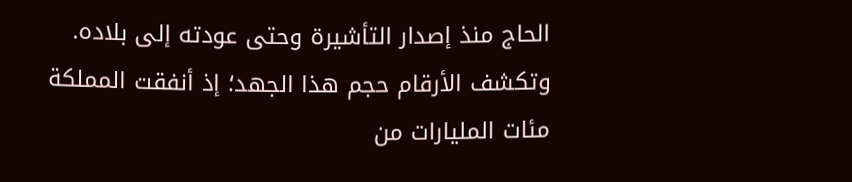الحاج منذ إصدار التأشيرة وحتى عودته إلى بلاده.
وتكشف الأرقام حجم هذا الجهد؛ إذ أنفقت المملكة مئات المليارات من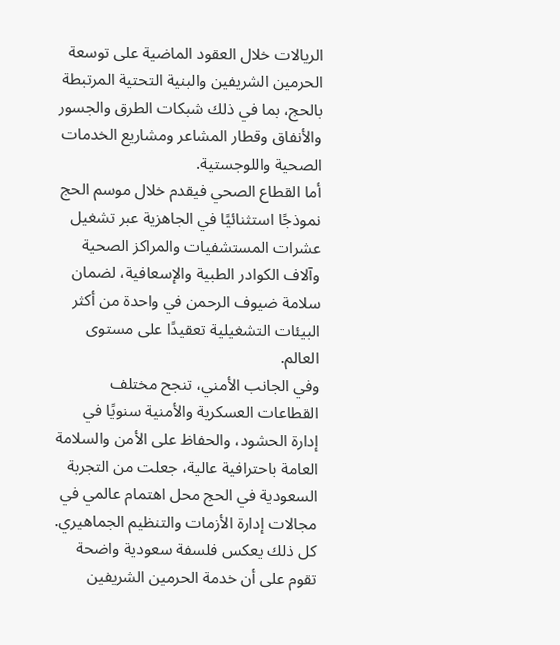الريالات خلال العقود الماضية على توسعة الحرمين الشريفين والبنية التحتية المرتبطة بالحج، بما في ذلك شبكات الطرق والجسور والأنفاق وقطار المشاعر ومشاريع الخدمات الصحية واللوجستية.
أما القطاع الصحي فيقدم خلال موسم الحج نموذجًا استثنائيًا في الجاهزية عبر تشغيل عشرات المستشفيات والمراكز الصحية وآلاف الكوادر الطبية والإسعافية، لضمان سلامة ضيوف الرحمن في واحدة من أكثر البيئات التشغيلية تعقيدًا على مستوى العالم.
وفي الجانب الأمني، تنجح مختلف القطاعات العسكرية والأمنية سنويًا في إدارة الحشود، والحفاظ على الأمن والسلامة العامة باحترافية عالية، جعلت من التجربة السعودية في الحج محل اهتمام عالمي في مجالات إدارة الأزمات والتنظيم الجماهيري.
كل ذلك يعكس فلسفة سعودية واضحة تقوم على أن خدمة الحرمين الشريفين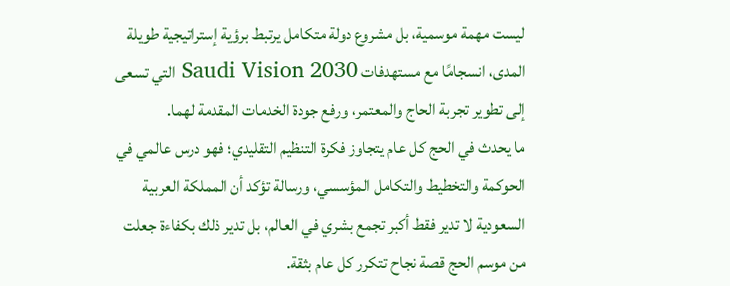ليست مهمة موسمية، بل مشروع دولة متكامل يرتبط برؤية إستراتيجية طويلة المدى، انسجامًا مع مستهدفات Saudi Vision 2030 التي تسعى إلى تطوير تجربة الحاج والمعتمر، ورفع جودة الخدمات المقدمة لهما.
ما يحدث في الحج كل عام يتجاوز فكرة التنظيم التقليدي؛ فهو درس عالمي في الحوكمة والتخطيط والتكامل المؤسسي، ورسالة تؤكد أن المملكة العربية السعودية لا تدير فقط أكبر تجمع بشري في العالم، بل تدير ذلك بكفاءة جعلت من موسم الحج قصة نجاح تتكرر كل عام بثقة.